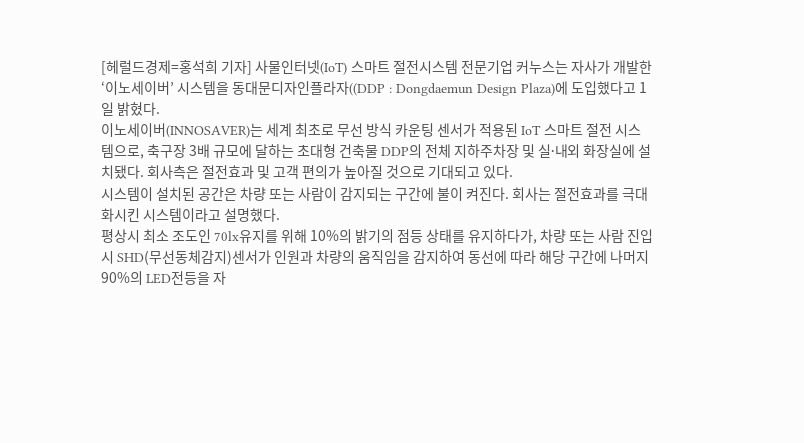[헤럴드경제=홍석희 기자] 사물인터넷(IoT) 스마트 절전시스템 전문기업 커누스는 자사가 개발한 ‘이노세이버’ 시스템을 동대문디자인플라자((DDP : Dongdaemun Design Plaza)에 도입했다고 1일 밝혔다.
이노세이버(INNOSAVER)는 세계 최초로 무선 방식 카운팅 센서가 적용된 IoT 스마트 절전 시스템으로, 축구장 3배 규모에 달하는 초대형 건축물 DDP의 전체 지하주차장 및 실내〮외 화장실에 설치됐다. 회사측은 절전효과 및 고객 편의가 높아질 것으로 기대되고 있다.
시스템이 설치된 공간은 차량 또는 사람이 감지되는 구간에 불이 켜진다. 회사는 절전효과를 극대화시킨 시스템이라고 설명했다.
평상시 최소 조도인 70lx유지를 위해 10%의 밝기의 점등 상태를 유지하다가, 차량 또는 사람 진입 시 SHD(무선동체감지)센서가 인원과 차량의 움직임을 감지하여 동선에 따라 해당 구간에 나머지 90%의 LED전등을 자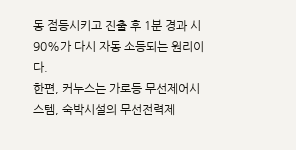동 점등시키고 진출 후 1분 경과 시 90%가 다시 자동 소등되는 원리이다.
한편, 커누스는 가로등 무선제어시스템, 숙박시설의 무선전력제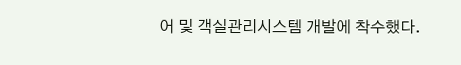어 및 객실관리시스템 개발에 착수했다.